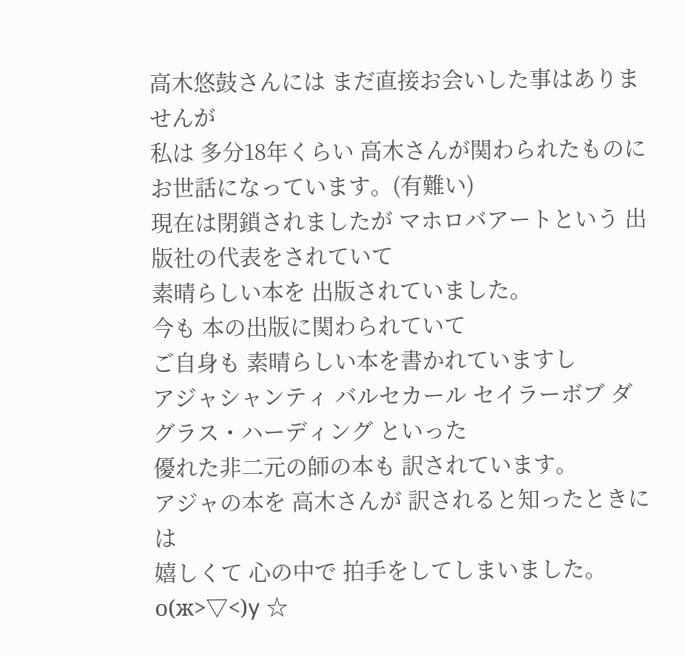高木悠鼓さんには まだ直接お会いした事はありませんが
私は 多分18年くらい 高木さんが関わられたものに お世話になっています。(有難い)
現在は閉鎖されましたが マホロバアートという 出版社の代表をされていて
素晴らしい本を 出版されていました。
今も 本の出版に関わられていて
ご自身も 素晴らしい本を書かれていますし
アジャシャンティ バルセカール セイラーボブ ダグラス・ハーディング といった
優れた非二元の師の本も 訳されています。
アジャの本を 高木さんが 訳されると知ったときには
嬉しくて 心の中で 拍手をしてしまいました。о(ж>▽<)y ☆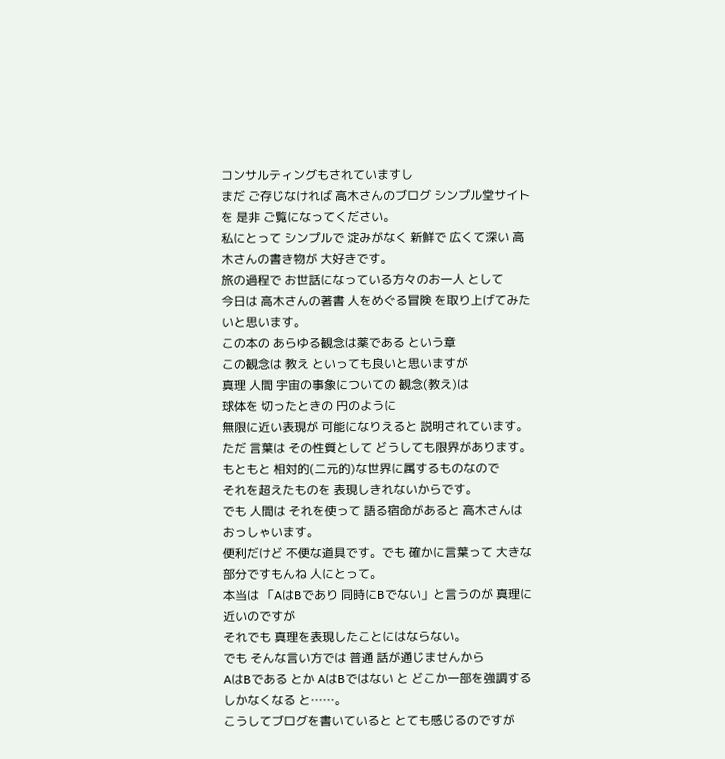コンサルティングもされていますし
まだ ご存じなければ 高木さんのブログ シンプル堂サイト を 是非 ご覧になってください。
私にとって シンプルで 淀みがなく 新鮮で 広くて深い 高木さんの書き物が 大好きです。
旅の過程で お世話になっている方々のお一人 として
今日は 高木さんの著書 人をめぐる冒険 を取り上げてみたいと思います。
この本の あらゆる観念は薬である という章
この観念は 教え といっても良いと思いますが
真理 人間 宇宙の事象についての 観念(教え)は
球体を 切ったときの 円のように
無限に近い表現が 可能になりえると 説明されています。
ただ 言葉は その性質として どうしても限界があります。
もともと 相対的(二元的)な世界に属するものなので
それを超えたものを 表現しきれないからです。
でも 人間は それを使って 語る宿命があると 高木さんは おっしゃいます。
便利だけど 不便な道具です。でも 確かに言葉って 大きな部分ですもんね 人にとって。
本当は 「AはBであり 同時にBでない」と言うのが 真理に近いのですが
それでも 真理を表現したことにはならない。
でも そんな言い方では 普通 話が通じませんから
AはBである とか AはBではない と どこか一部を強調するしかなくなる と……。
こうしてブログを書いていると とても感じるのですが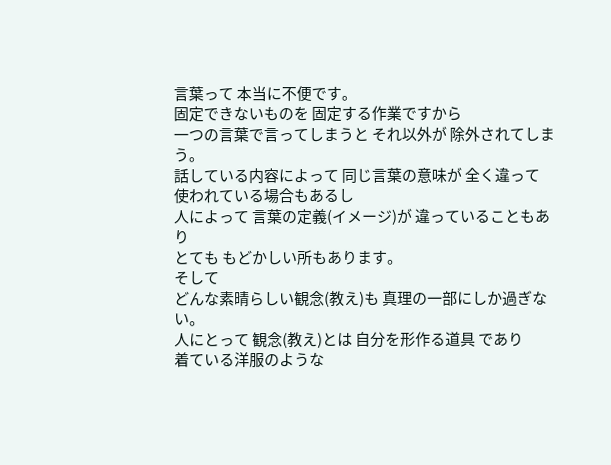言葉って 本当に不便です。
固定できないものを 固定する作業ですから
一つの言葉で言ってしまうと それ以外が 除外されてしまう。
話している内容によって 同じ言葉の意味が 全く違って 使われている場合もあるし
人によって 言葉の定義(イメージ)が 違っていることもあり
とても もどかしい所もあります。
そして
どんな素晴らしい観念(教え)も 真理の一部にしか過ぎない。
人にとって 観念(教え)とは 自分を形作る道具 であり
着ている洋服のような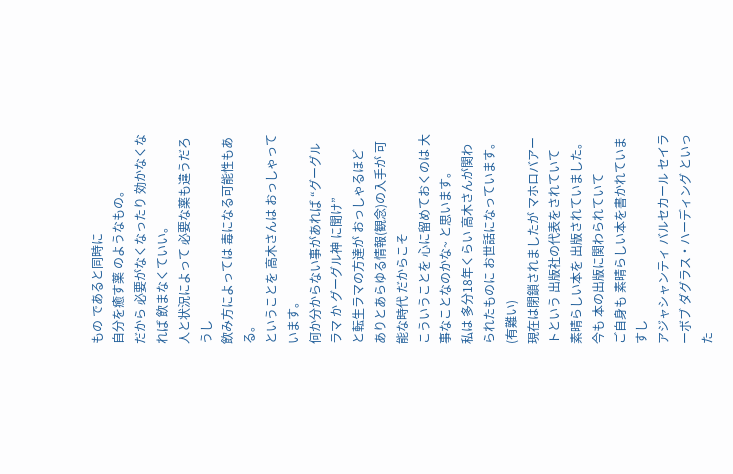もの であると同時に
自分を癒す薬 のようなもの。
だから 必要がなくなったり 効かなくなれば 飲まなくていい。
人と状況によって 必要な薬も違うだろうし
飲み方によっては 毒になる可能性もある。
ということを 高木さんは おっしゃっています。
何か分からない事があれば “グーグルラマ か グーグル神 に聞け”
と転生ラマの方達が おっしゃるほど
ありとあらゆる情報(観念)の入手が 可能な時代 だからこそ
こういうことを 心に留めておくのは 大事なことなのかな~ と思います。
私は 多分18年くらい 高木さんが関わられたものに お世話になっています。(有難い)
現在は閉鎖されましたが マホロバアートという 出版社の代表をされていて
素晴らしい本を 出版されていました。
今も 本の出版に関わられていて
ご自身も 素晴らしい本を書かれていますし
アジャシャンティ バルセカール セイラーボブ ダグラス・ハーディング といった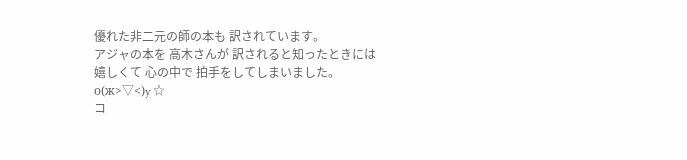優れた非二元の師の本も 訳されています。
アジャの本を 高木さんが 訳されると知ったときには
嬉しくて 心の中で 拍手をしてしまいました。о(ж>▽<)y ☆
コ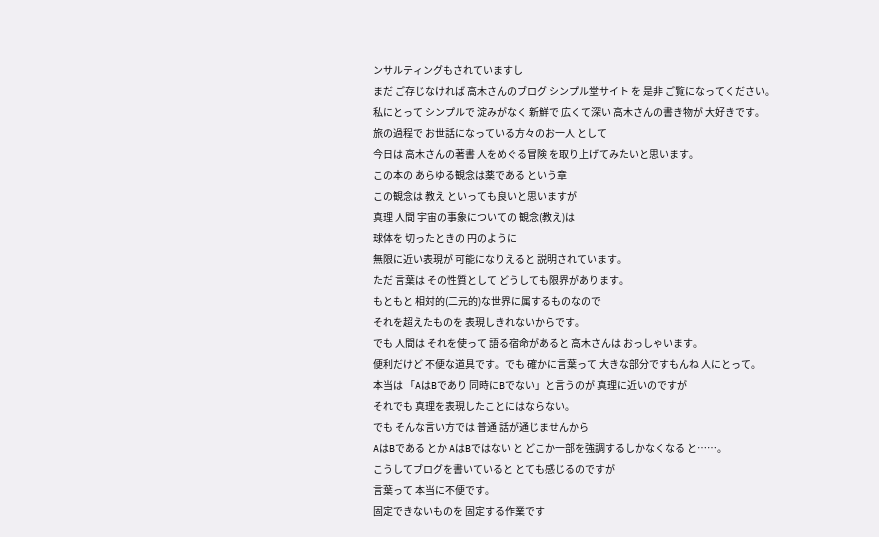ンサルティングもされていますし
まだ ご存じなければ 高木さんのブログ シンプル堂サイト を 是非 ご覧になってください。
私にとって シンプルで 淀みがなく 新鮮で 広くて深い 高木さんの書き物が 大好きです。
旅の過程で お世話になっている方々のお一人 として
今日は 高木さんの著書 人をめぐる冒険 を取り上げてみたいと思います。
この本の あらゆる観念は薬である という章
この観念は 教え といっても良いと思いますが
真理 人間 宇宙の事象についての 観念(教え)は
球体を 切ったときの 円のように
無限に近い表現が 可能になりえると 説明されています。
ただ 言葉は その性質として どうしても限界があります。
もともと 相対的(二元的)な世界に属するものなので
それを超えたものを 表現しきれないからです。
でも 人間は それを使って 語る宿命があると 高木さんは おっしゃいます。
便利だけど 不便な道具です。でも 確かに言葉って 大きな部分ですもんね 人にとって。
本当は 「AはBであり 同時にBでない」と言うのが 真理に近いのですが
それでも 真理を表現したことにはならない。
でも そんな言い方では 普通 話が通じませんから
AはBである とか AはBではない と どこか一部を強調するしかなくなる と……。
こうしてブログを書いていると とても感じるのですが
言葉って 本当に不便です。
固定できないものを 固定する作業です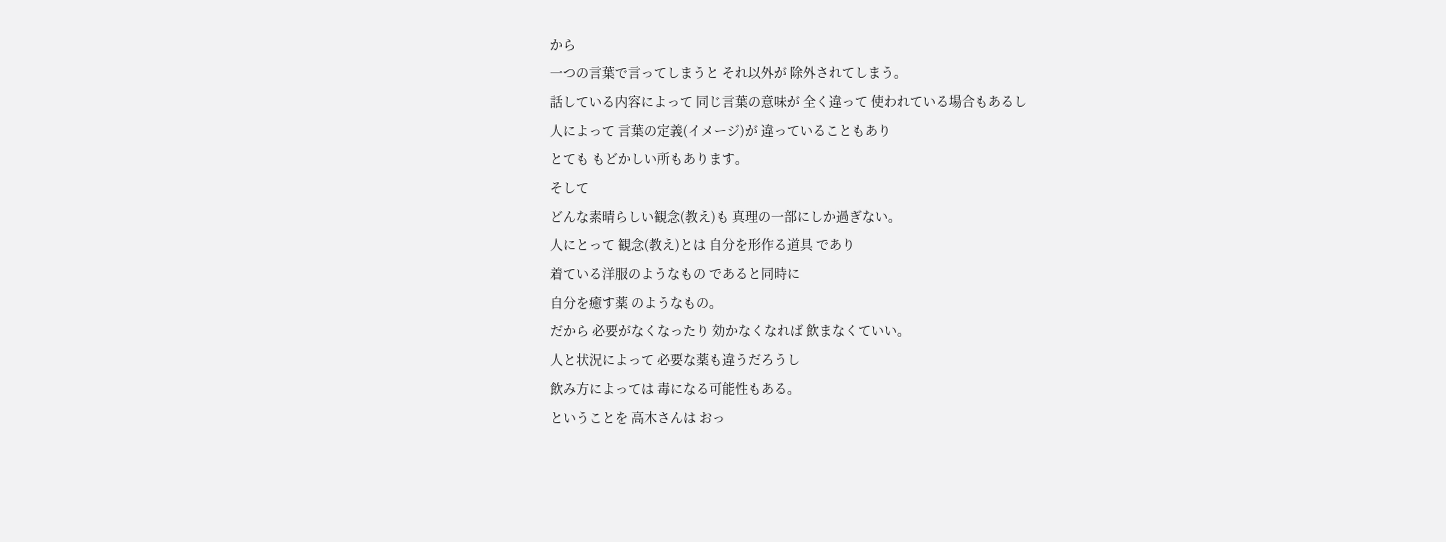から
一つの言葉で言ってしまうと それ以外が 除外されてしまう。
話している内容によって 同じ言葉の意味が 全く違って 使われている場合もあるし
人によって 言葉の定義(イメージ)が 違っていることもあり
とても もどかしい所もあります。
そして
どんな素晴らしい観念(教え)も 真理の一部にしか過ぎない。
人にとって 観念(教え)とは 自分を形作る道具 であり
着ている洋服のようなもの であると同時に
自分を癒す薬 のようなもの。
だから 必要がなくなったり 効かなくなれば 飲まなくていい。
人と状況によって 必要な薬も違うだろうし
飲み方によっては 毒になる可能性もある。
ということを 高木さんは おっ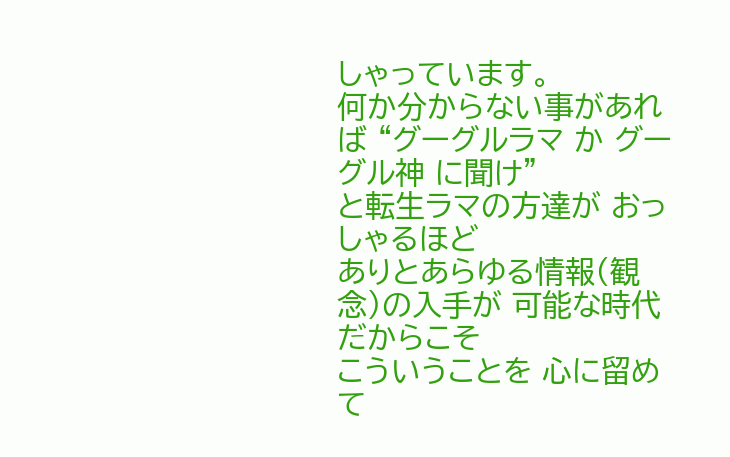しゃっています。
何か分からない事があれば “グーグルラマ か グーグル神 に聞け”
と転生ラマの方達が おっしゃるほど
ありとあらゆる情報(観念)の入手が 可能な時代 だからこそ
こういうことを 心に留めて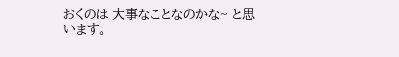おくのは 大事なことなのかな~ と思います。